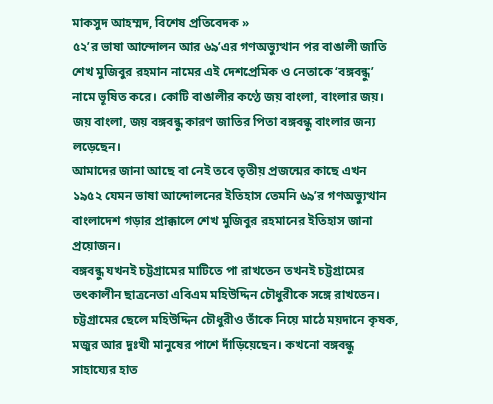মাকসুদ আহম্মদ, বিশেষ প্রতিবেদক »
৫২’র ভাষা আন্দোলন আর ৬৯’এর গণঅভ্যুত্থান পর বাঙালী জাতি শেখ মুজিবুর রহমান নামের এই দেশপ্রেমিক ও নেতাকে ‘বঙ্গবন্ধু’ নামে ভূষিত করে। কোটি বাঙালীর কণ্ঠে জয় বাংলা, বাংলার জয়। জয় বাংলা, জয় বঙ্গবন্ধু কারণ জাতির পিতা বঙ্গবন্ধু বাংলার জন্য লড়েছেন।
আমাদের জানা আছে বা নেই তবে তৃতীয় প্রজন্মের কাছে এখন ১৯৫২ যেমন ভাষা আন্দোলনের ইতিহাস তেমনি ৬৯’র গণঅভ্যুত্থান বাংলাদেশ গড়ার প্রাক্কালে শেখ মুজিবুর রহমানের ইতিহাস জানা প্রয়োজন।
বঙ্গবন্ধু যখনই চট্টগ্রামের মাটিতে পা রাখতেন তখনই চট্টগ্রামের তৎকালীন ছাত্রনেতা এবিএম মহিউদ্দিন চৌধুরীকে সঙ্গে রাখতেন। চট্টগ্রামের ছেলে মহিউদ্দিন চৌধুরীও তাঁকে নিয়ে মাঠে ময়দানে কৃষক, মজুর আর দুঃখী মানুষের পাশে দাঁড়িয়েছেন। কখনো বঙ্গবন্ধু সাহায্যের হাত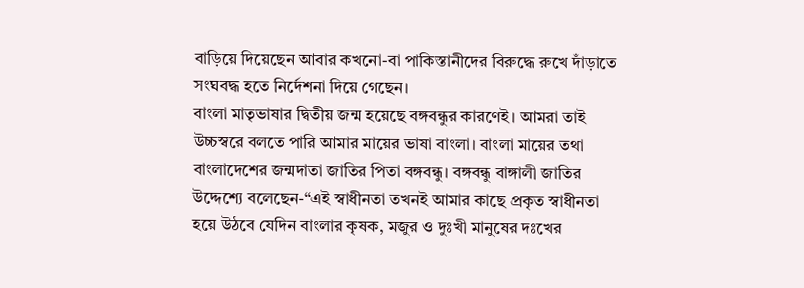বাড়িয়ে দিয়েছেন আবার কখনো-বা পাকিস্তানীদের বিরুদ্ধে রুখে দাঁড়াতে সংঘবদ্ধ হতে নির্দেশনা দিয়ে গেছেন।
বাংলা মাতৃভাষার দ্বিতীয় জন্ম হয়েছে বঙ্গবন্ধুর কারণেই। আমরা তাই উচ্চস্বরে বলতে পারি আমার মায়ের ভাষা বাংলা। বাংলা মায়ের তথা বাংলাদেশের জন্মদাতা জাতির পিতা বঙ্গবন্ধু। বঙ্গবন্ধু বাঙ্গালী জাতির উদ্দেশ্যে বলেছেন-“এই স্বাধীনতা তখনই আমার কাছে প্রকৃত স্বাধীনতা হয়ে উঠবে যেদিন বাংলার কৃষক, মজুর ও দুঃখী মানুষের দঃখের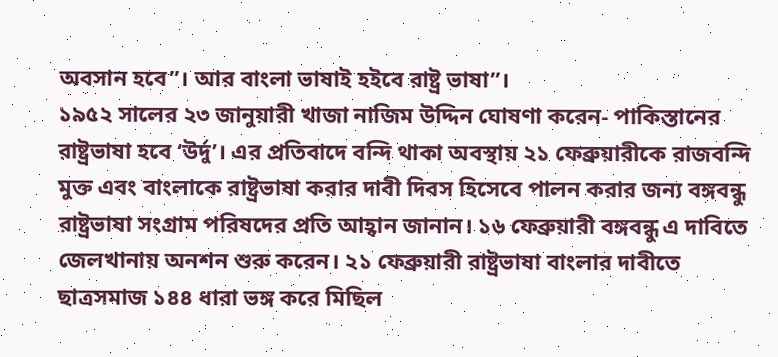অবসান হবে”। আর বাংলা ভাষাই হইবে রাষ্ট্র ভাষা”।
১৯৫২ সালের ২৩ জানুয়ারী খাজা নাজিম উদ্দিন ঘোষণা করেন- পাকিস্তানের রাষ্ট্রভাষা হবে ‘উর্দু’। এর প্রতিবাদে বন্দি থাকা অবস্থায় ২১ ফেব্রুয়ারীকে রাজবন্দি মুক্ত এবং বাংলাকে রাষ্ট্রভাষা করার দাবী দিবস হিসেবে পালন করার জন্য বঙ্গবন্ধু রাষ্ট্রভাষা সংগ্রাম পরিষদের প্রতি আহ্বান জানান। ১৬ ফেব্রুয়ারী বঙ্গবন্ধু এ দাবিতে জেলখানায় অনশন শুরু করেন। ২১ ফেব্রুয়ারী রাষ্ট্রভাষা বাংলার দাবীতে ছাত্রসমাজ ১৪৪ ধারা ভঙ্গ করে মিছিল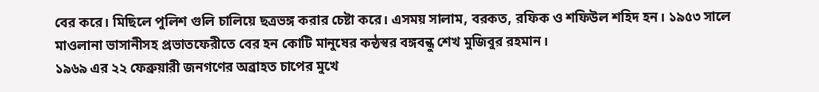বের করে। মিছিলে পুলিশ গুলি চালিয়ে ছত্রভঙ্গ করার চেষ্টা করে। এসময় সালাম, বরকত, রফিক ও শফিউল শহিদ হন। ১৯৫৩ সালে মাওলানা ভাসানীসহ প্রভাতফেরীতে বের হন কোটি মানুষের কন্ঠস্বর বঙ্গবন্ধু শেখ মুজিবুর রহমান।
১৯৬৯ এর ২২ ফেব্রুয়ারী জনগণের অব্রাহত চাপের মুখে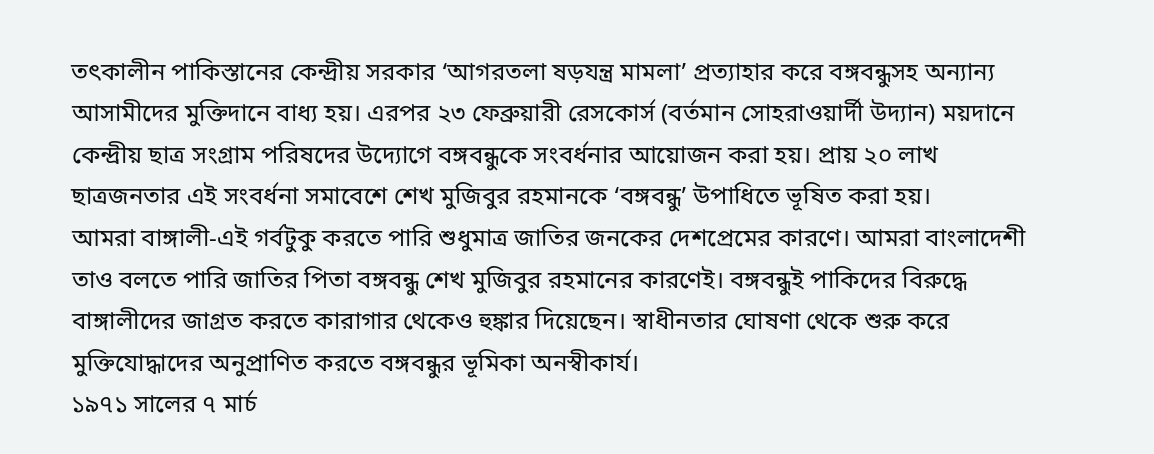তৎকালীন পাকিস্তানের কেন্দ্রীয় সরকার ‘আগরতলা ষড়যন্ত্র মামলা’ প্রত্যাহার করে বঙ্গবন্ধুসহ অন্যান্য আসামীদের মুক্তিদানে বাধ্য হয়। এরপর ২৩ ফেব্রুয়ারী রেসকোর্স (বর্তমান সোহরাওয়ার্দী উদ্যান) ময়দানে কেন্দ্রীয় ছাত্র সংগ্রাম পরিষদের উদ্যোগে বঙ্গবন্ধুকে সংবর্ধনার আয়োজন করা হয়। প্রায় ২০ লাখ ছাত্রজনতার এই সংবর্ধনা সমাবেশে শেখ মুজিবুর রহমানকে ‘বঙ্গবন্ধু’ উপাধিতে ভূষিত করা হয়।
আমরা বাঙ্গালী-এই গর্বটুকু করতে পারি শুধুমাত্র জাতির জনকের দেশপ্রেমের কারণে। আমরা বাংলাদেশী তাও বলতে পারি জাতির পিতা বঙ্গবন্ধু শেখ মুজিবুর রহমানের কারণেই। বঙ্গবন্ধুই পাকিদের বিরুদ্ধে বাঙ্গালীদের জাগ্রত করতে কারাগার থেকেও হুঙ্কার দিয়েছেন। স্বাধীনতার ঘোষণা থেকে শুরু করে মুক্তিযোদ্ধাদের অনুপ্রাণিত করতে বঙ্গবন্ধুর ভূমিকা অনস্বীকার্য।
১৯৭১ সালের ৭ মার্চ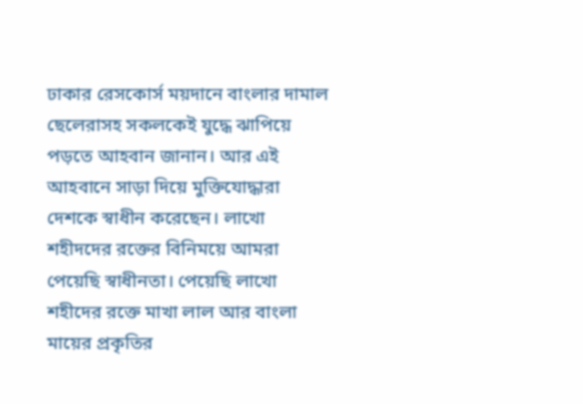ঢাকার রেসকোর্স ময়দানে বাংলার দামাল ছেলেরাসহ সকলকেই যুদ্ধে ঝাপিয়ে পড়তে আহবান জানান। আর এই আহবানে সাড়া দিয়ে মুক্তিযোদ্ধারা দেশকে স্বাধীন করেছেন। লাখো শহীদদের রক্তের বিনিময়ে আমরা পেয়েছি স্বাধীনতা। পেয়েছি লাখো শহীদের রক্তে মাখা লাল আর বাংলা মায়ের প্রকৃতির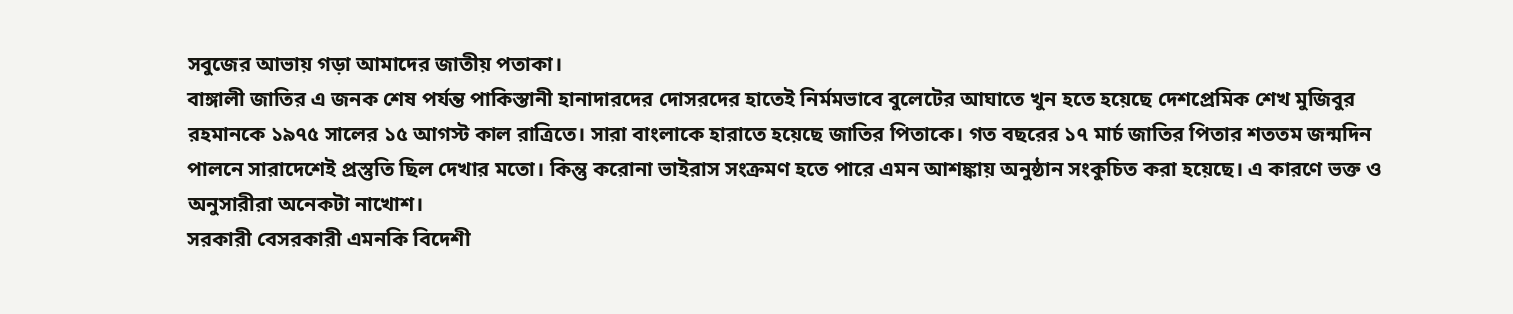সবুজের আভায় গড়া আমাদের জাতীয় পতাকা।
বাঙ্গালী জাতির এ জনক শেষ পর্যন্ত পাকিস্তানী হানাদারদের দোসরদের হাতেই নির্মমভাবে বুলেটের আঘাতে খুন হতে হয়েছে দেশপ্রেমিক শেখ মুজিবুর রহমানকে ১৯৭৫ সালের ১৫ আগস্ট কাল রাত্রিতে। সারা বাংলাকে হারাতে হয়েছে জাতির পিতাকে। গত বছরের ১৭ মার্চ জাতির পিতার শততম জন্মদিন পালনে সারাদেশেই প্রস্তুতি ছিল দেখার মতো। কিন্তু করোনা ভাইরাস সংক্রমণ হতে পারে এমন আশঙ্কায় অনুষ্ঠান সংকুচিত করা হয়েছে। এ কারণে ভক্ত ও অনুসারীরা অনেকটা নাখোশ।
সরকারী বেসরকারী এমনকি বিদেশী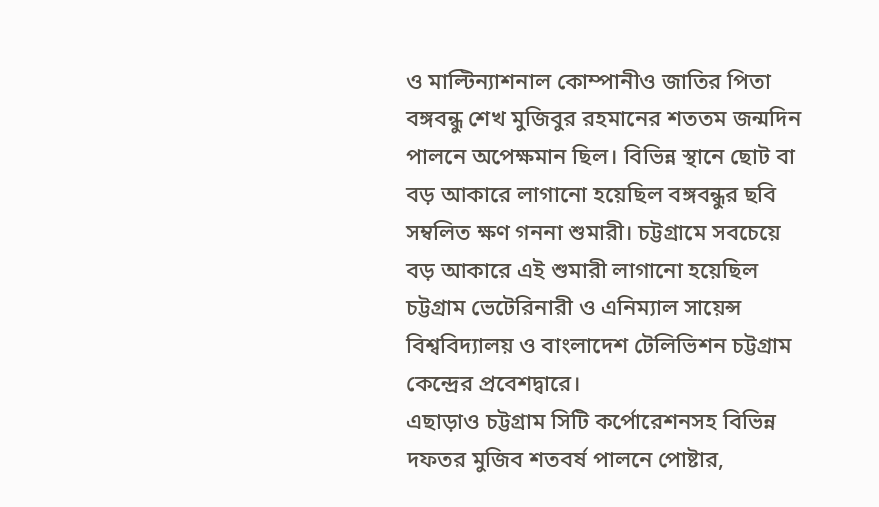ও মাল্টিন্যাশনাল কোম্পানীও জাতির পিতা বঙ্গবন্ধু শেখ মুজিবুর রহমানের শততম জন্মদিন পালনে অপেক্ষমান ছিল। বিভিন্ন স্থানে ছোট বা বড় আকারে লাগানো হয়েছিল বঙ্গবন্ধুর ছবি সম্বলিত ক্ষণ গননা শুমারী। চট্টগ্রামে সবচেয়ে বড় আকারে এই শুমারী লাগানো হয়েছিল চট্টগ্রাম ভেটেরিনারী ও এনিম্যাল সায়েন্স বিশ্ববিদ্যালয় ও বাংলাদেশ টেলিভিশন চট্টগ্রাম কেন্দ্রের প্রবেশদ্বারে।
এছাড়াও চট্টগ্রাম সিটি কর্পোরেশনসহ বিভিন্ন দফতর মুজিব শতবর্ষ পালনে পোষ্টার,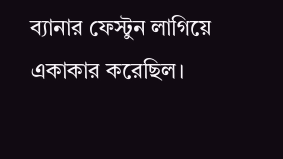ব্যানার ফেস্টুন লাগিয়ে একাকার করেছিল।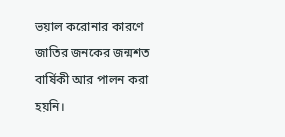ভয়াল করোনার কারণে জাতির জনকের জন্মশত বার্ষিকী আর পালন করা হয়নি।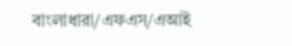বাংলাধারা/এফএস/এআই